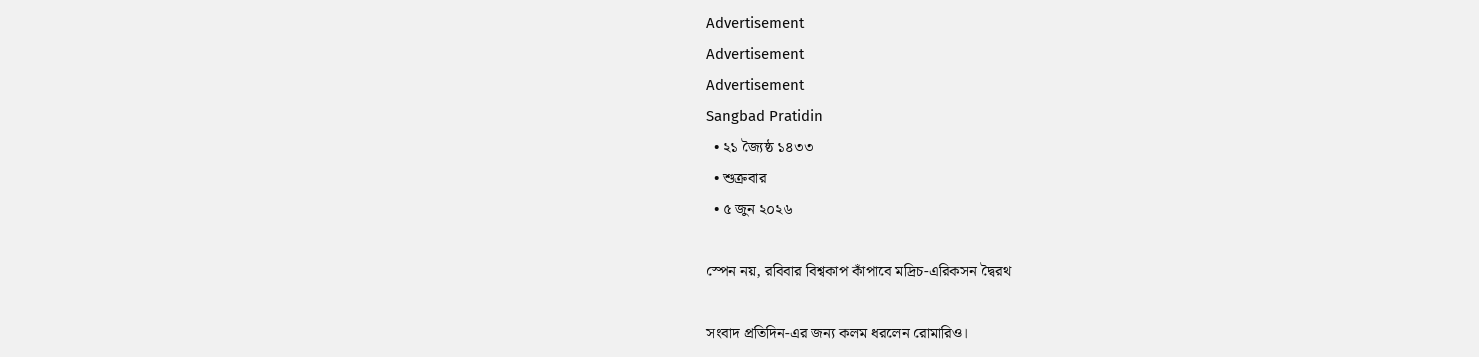Advertisement
Advertisement
Advertisement
Sangbad Pratidin
  • ২১ জ্যৈষ্ঠ ১৪৩৩
  • শুক্রবার
  • ৫ জুন ২০২৬

স্পেন নয়, রবিবার বিশ্বকাপ কাঁপাবে মদ্রিচ-এরিকসন দ্বৈরথ

সংবাদ প্রতিদিন-এর জন্য কলম ধরলেন রোমারিও।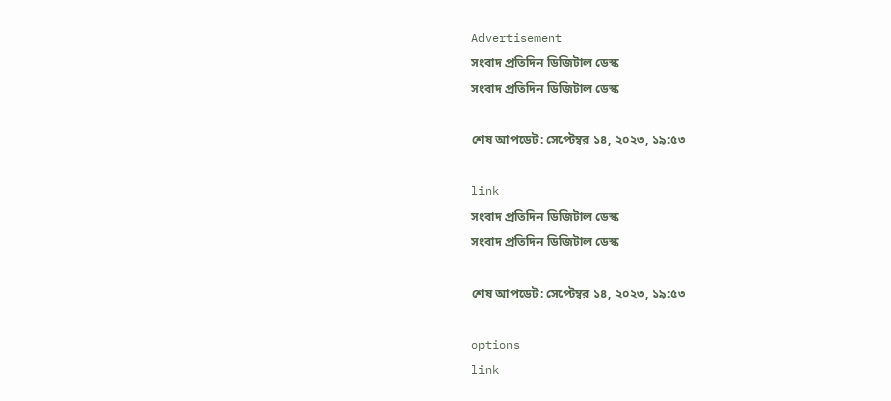Advertisement
সংবাদ প্রতিদিন ডিজিটাল ডেস্ক
সংবাদ প্রতিদিন ডিজিটাল ডেস্ক

শেষ আপডেট: সেপ্টেম্বর ১৪, ২০২৩, ১৯:৫৩

link
সংবাদ প্রতিদিন ডিজিটাল ডেস্ক
সংবাদ প্রতিদিন ডিজিটাল ডেস্ক

শেষ আপডেট: সেপ্টেম্বর ১৪, ২০২৩, ১৯:৫৩

options
link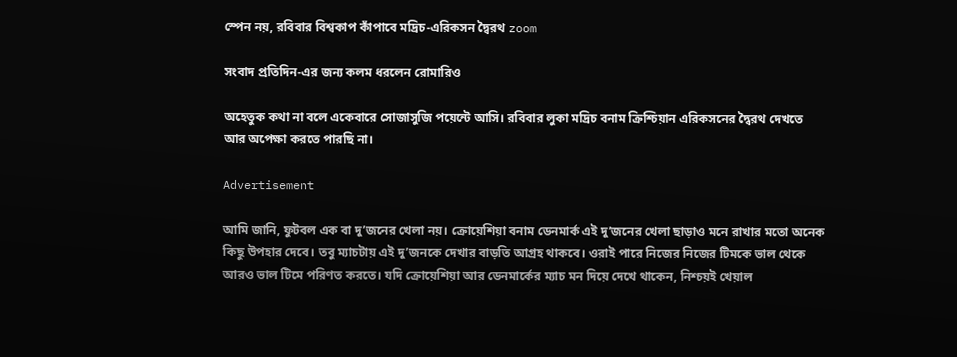স্পেন নয়, রবিবার বিশ্বকাপ কাঁপাবে মদ্রিচ-এরিকসন দ্বৈরথ zoom

সংবাদ প্রতিদিন-এর জন্য কলম ধরলেন রোমারিও

অহেতুক কথা না বলে একেবারে সোজাসুজি পয়েন্টে আসি। রবিবার লুকা মদ্রিচ বনাম ক্রিশ্চিয়ান এরিকসনের দ্বৈরথ দেখতে আর অপেক্ষা করতে পারছি না।

Advertisement

আমি জানি, ফুটবল এক বা দু’জনের খেলা নয়। ক্রোয়েশিয়া বনাম ডেনমার্ক এই দু’জনের খেলা ছাড়াও মনে রাখার মতো অনেক কিছু উপহার দেবে। তবু ম্যাচটায় এই দু’জনকে দেখার বাড়তি আগ্রহ থাকবে। ওরাই পারে নিজের নিজের টিমকে ভাল থেকে আরও ভাল টিমে পরিণত করতে। যদি ক্রোয়েশিয়া আর ডেনমার্কের ম্যাচ মন দিয়ে দেখে থাকেন, নিশ্চয়ই খেয়াল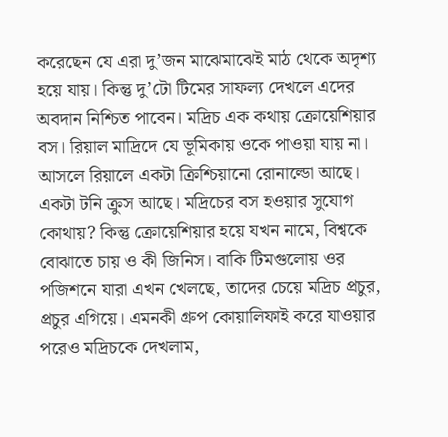করেছেন যে এরা দু’জন মাঝেমাঝেই মাঠ থেকে অদৃশ্য হয়ে যায়। কিন্তু দু’টো টিমের সাফল্য দেখলে এদের অবদান নিশ্চিত পাবেন। মদ্রিচ এক কথায় ক্রোয়েশিয়ার বস। রিয়াল মাদ্রিদে যে ভূমিকায় ওকে পাওয়া যায় না। আসলে রিয়ালে একটা ক্রিশ্চিয়ানো রোনাল্ডো আছে। একটা টনি ক্রুস আছে। মদ্রিচের বস হওয়ার সুযোগ কোথায়? কিন্তু ক্রোয়েশিয়ার হয়ে যখন নামে, বিশ্বকে বোঝাতে চায় ও কী জিনিস। বাকি টিমগুলোয় ওর পজিশনে যারা এখন খেলছে, তাদের চেয়ে মদ্রিচ প্রচুর, প্রচুর এগিয়ে। এমনকী গ্রুপ কোয়ালিফাই করে যাওয়ার পরেও মদ্রিচকে দেখলাম,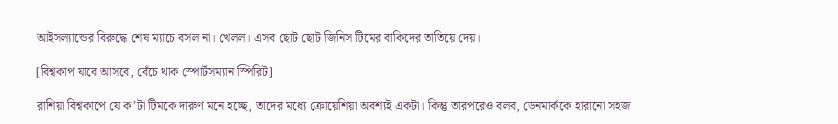আইসল্যান্ডের বিরুদ্ধে শেষ ম্যাচে বসল না। খেলল। এসব ছোট ছোট জিনিস টিমের বাকিদের তাতিয়ে দেয়।

[বিশ্বকাপ যাবে আসবে, বেঁচে থাক স্পোর্টসম্যান স্পিরিট]

রাশিয়া বিশ্বকাপে যে ক’টা টিমকে দারুণ মনে হচ্ছে, তাদের মধ্যে ক্রোয়েশিয়া অবশ্যই একটা। কিন্তু তারপরেও বলব, ডেনমার্ককে হারানো সহজ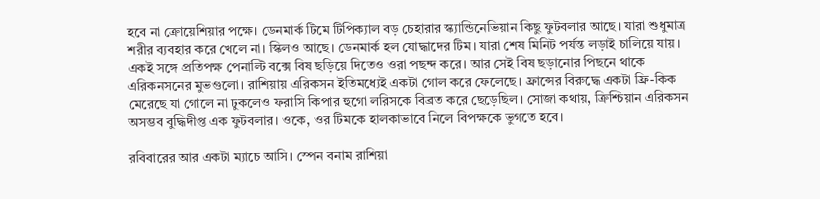হবে না ক্রোয়েশিয়ার পক্ষে। ডেনমার্ক টিমে টিপিক্যাল বড় চেহারার স্ক্যান্ডিনেভিয়ান কিছু ফুটবলার আছে। যারা শুধুমাত্র শরীর ব্যবহার করে খেলে না। স্কিলও আছে। ডেনমার্ক হল যোদ্ধাদের টিম। যারা শেষ মিনিট পর্যন্ত লড়াই চালিয়ে যায়। একই সঙ্গে প্রতিপক্ষ পেনাল্টি বক্সে বিষ ছড়িয়ে দিতেও ওরা পছন্দ করে। আর সেই বিষ ছড়ানোর পিছনে থাকে এরিকনসনের মুভগুলো। রাশিয়ায় এরিকসন ইতিমধ্যেই একটা গোল করে ফেলেছে। ফ্রান্সের বিরুদ্ধে একটা ফ্রি-কিক মেরেছে যা গোলে না ঢুকলেও ফরাসি কিপার হুগো লরিসকে বিব্রত করে ছেড়েছিল। সোজা কথায়, ক্রিশ্চিয়ান এরিকসন অসম্ভব বুদ্ধিদীপ্ত এক ফুটবলার। ওকে, ওর টিমকে হালকাভাবে নিলে বিপক্ষকে ভুগতে হবে।

রবিবারের আর একটা ম্যাচে আসি। স্পেন বনাম রাশিয়া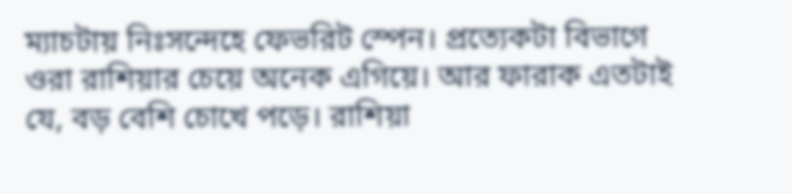ম্যাচটায় নিঃসন্দেহে ফেভরিট স্পেন। প্রত্যেকটা বিভাগে ওরা রাশিয়ার চেয়ে অনেক এগিয়ে। আর ফারাক এতটাই যে, বড় বেশি চোখে পড়ে। রাশিয়া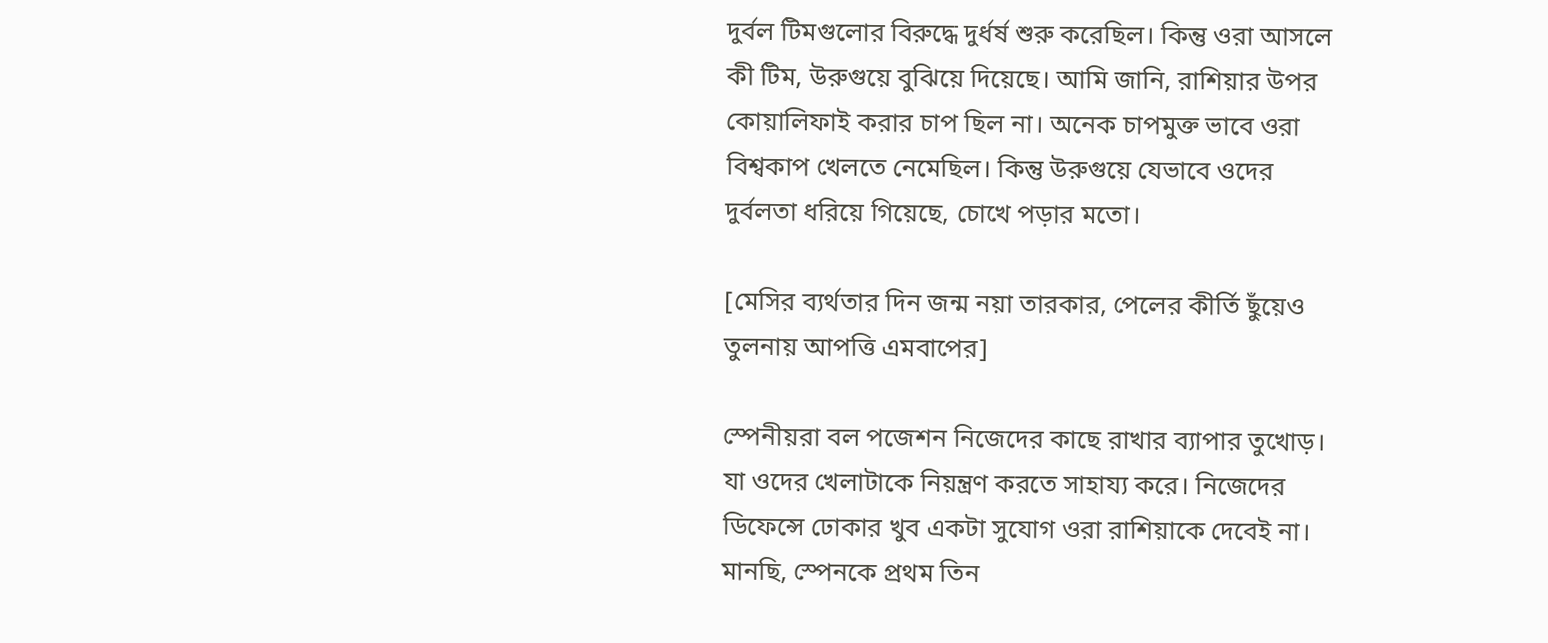দুর্বল টিমগুলোর বিরুদ্ধে দুর্ধর্ষ শুরু করেছিল। কিন্তু ওরা আসলে কী টিম, উরুগুয়ে বুঝিয়ে দিয়েছে। আমি জানি, রাশিয়ার উপর কোয়ালিফাই করার চাপ ছিল না। অনেক চাপমুক্ত ভাবে ওরা বিশ্বকাপ খেলতে নেমেছিল। কিন্তু উরুগুয়ে যেভাবে ওদের দুর্বলতা ধরিয়ে গিয়েছে, চোখে পড়ার মতো।

[মেসির ব্যর্থতার দিন জন্ম নয়া তারকার, পেলের কীর্তি ছুঁয়েও তুলনায় আপত্তি এমবাপের]

স্পেনীয়রা বল পজেশন নিজেদের কাছে রাখার ব্যাপার তুখোড়। যা ওদের খেলাটাকে নিয়ন্ত্রণ করতে সাহায্য করে। নিজেদের ডিফেন্সে ঢোকার খুব একটা সুযোগ ওরা রাশিয়াকে দেবেই না। মানছি, স্পেনকে প্রথম তিন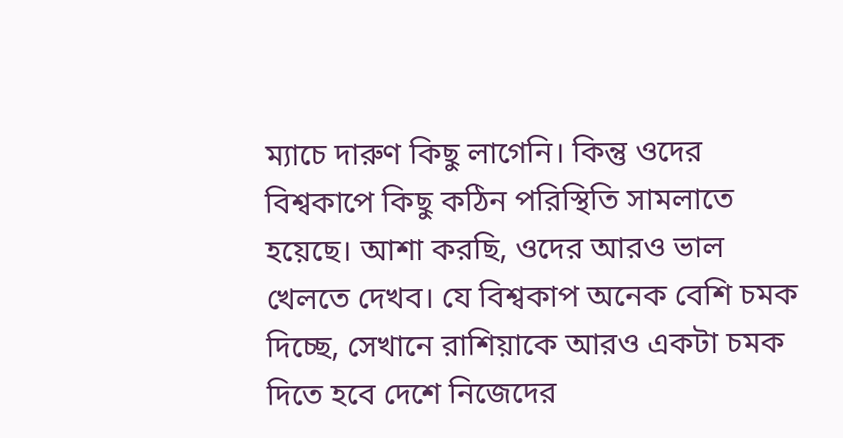ম্যাচে দারুণ কিছু লাগেনি। কিন্তু ওদের বিশ্বকাপে কিছু কঠিন পরিস্থিতি সামলাতে হয়েছে। আশা করছি, ওদের আরও ভাল খেলতে দেখব। যে বিশ্বকাপ অনেক বেশি চমক দিচ্ছে, সেখানে রাশিয়াকে আরও একটা চমক দিতে হবে দেশে নিজেদের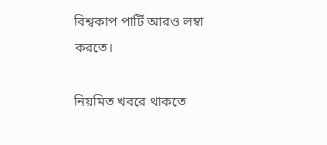বিশ্বকাপ পার্টি আরও লম্বা করতে।

নিয়মিত খবরে থাকতে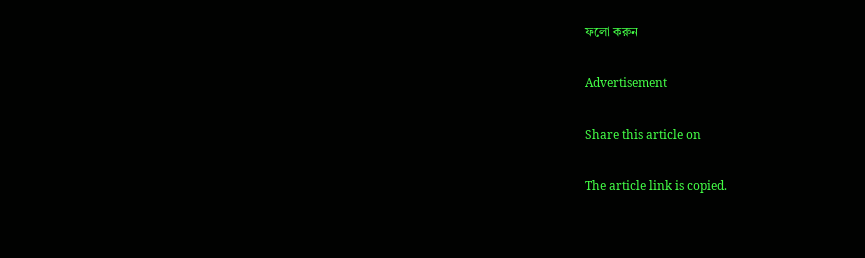ফলো করুন

Advertisement

Share this article on

The article link is copied.